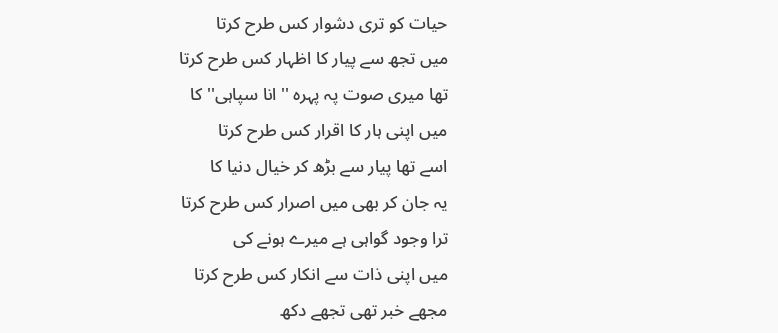حیات کو تری دشوار کس طرح کرتا
میں تجھ سے پیار کا اظہار کس طرح کرتا
تھا میری صوت پہ پہرہ ''انا سپاہی'' کا
میں اپنی ہار کا اقرار کس طرح کرتا
اسے تھا پیار سے بڑھ کر خیال دنیا کا
یہ جان کر بھی میں اصرار کس طرح کرتا
ترا وجود گواہی ہے میرے ہونے کی
میں اپنی ذات سے انکار کس طرح کرتا
مجھے خبر تھی تجھے دکھ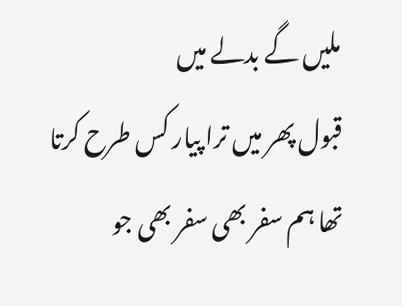ملیں گے بدلے میں
قبول پھر میں ترا پیار کس طرح کرتا
تھا ہم سفر بھی سفر بھی جو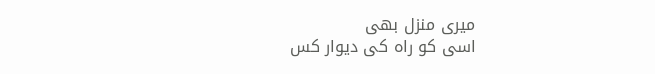میری منزل بھی
اسی کو راہ کی دیوار کس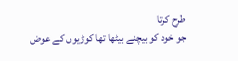طرح کرتا
جو خود کو بیچنے بیٹھا تھا کوڑیوں کے عوض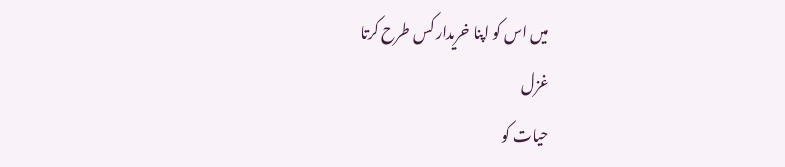میں اس کو اپنا خریدار کس طرح کرتا
غزل
حیات کو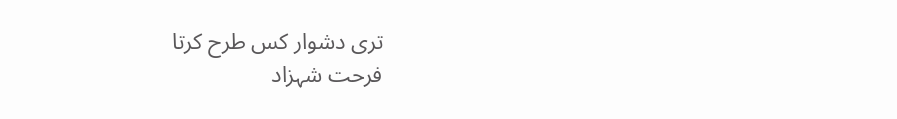تری دشوار کس طرح کرتا
فرحت شہزاد